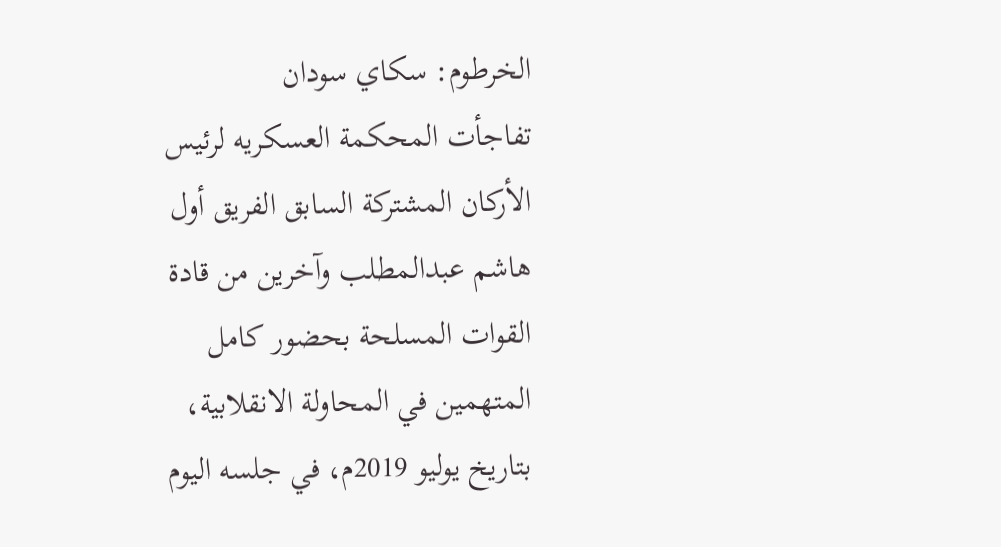الخرطوم: سكاي سودان
تفاجأت المحكمة العسكريه لرئيس الأركان المشتركة السابق الفريق أول هاشم عبدالمطلب وآخرين من قادة القوات المسلحة بحضور كامل المتهمين في المحاولة الانقلابية، بتاريخ يوليو 2019م، في جلسه اليوم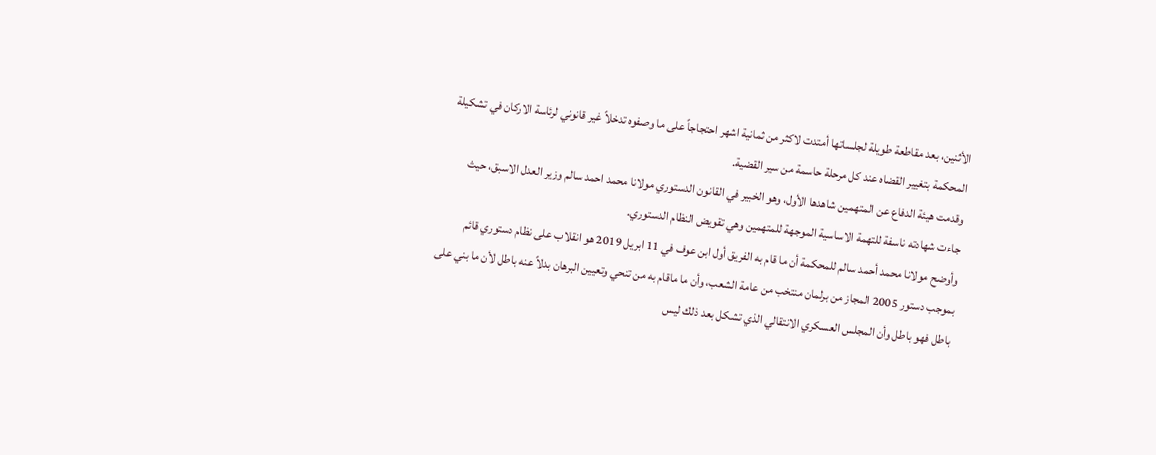الأثنين، بعد مقاطعة طويلة لجلساتها أمتدت لاكثر من ثمانية اشهر احتجاجاً على ما وصفوه تدخلاً غير قانوني لرئاسة الاركان في تشكيلة المحكمة بتغيير القضاه عند كل مرحلة حاسمة من سير القضية.
وقدمت هيئة الدفاع عن المتهمين شاهدها الأول، وهو الخبير في القانون الدستوري مولانا محمد احمد سالم وزير العدل الاسبق، حيث جاءت شهادته ناسفة للتهمة الاساسية الموجهة للمتهمين وهي تقويض النظام الدستوري.
وأوضح مولانا محمد أحمد سالم للمحكمة أن ما قام به الفريق أول ابن عوف في 11 ابريل 2019 هو انقلاب على نظام دستوري قائم بموجب دستور 2005 المجاز من برلمان منتخب من عامة الشعب، وأن ما ماقام به من تنحي وتعيين البرهان بدلاً عنه باطل لأن ما بني على باطل فهو باطل وأن المجلس العسكري الانتقالي الذي تشكل بعد ذلك ليس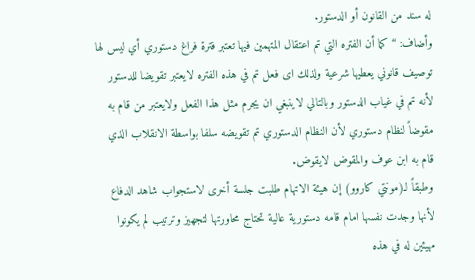له سند من القانون أو الدستور.
وأضاف: “كما أن الفتره التي تم اعتقال المتهمين فيها تعتبر فترة فراغ دستوري أي ليس لها توصيف قانوني يعطيها شرعية ولذلك اى فعل تم في هذه الفتره لايعتبر تقويضا للدستور لأنه تم في غياب الدستور وبالتالي لاينبغي ان يجرم مثل هذا الفعل ولايعتبر من قام به مقوضاً لنظام دستوري لأن النظام الدستوري تم تقويضه سلفا بواسطة الانقلاب الذي قام به ابن عوف والمقوض لايقوض.
وطبقاً لـ(مونتي كاروو) إن هيئة الاتهام طلبت جلسة أخرى لاستجواب شاهد الدفاع لأنها وجدت نفسها امام قامه دستورية عالية تحتاج محاورتها لتجهيز وترتيب لم يكونوا مهيئين له في هذه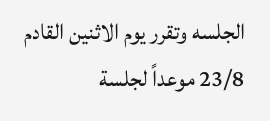الجلسه وتقرر يوم الاثنين القادم 23/8 موعداً لجلسة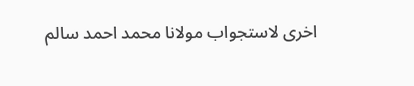اخرى لاستجواب مولانا محمد احمد سالم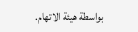بواسطة هيئة الاتهام.